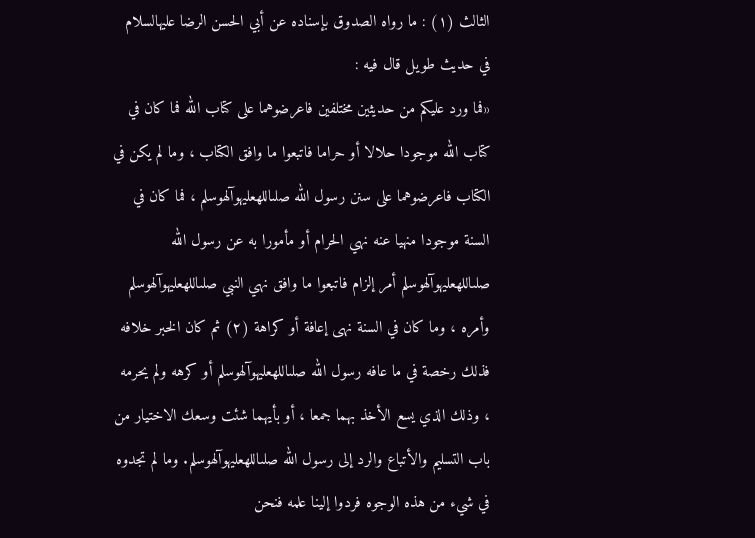الثالث (١) : ما رواه الصدوق بإسناده عن أبي الحسن الرضا عليهالسلام في حديث طويل قال فيه :
«فما ورد عليكم من حديثين مختلفين فاعرضوهما على كتاب الله فما كان في كتاب الله موجودا حلالا أو حراما فاتبعوا ما وافق الكتاب ، وما لم يكن في الكتاب فاعرضوهما على سنن رسول الله صلىاللهعليهوآلهوسلم ، فما كان في السنة موجودا منهيا عنه نهي الحرام أو مأمورا به عن رسول الله صلىاللهعليهوآلهوسلم أمر إلزام فاتبعوا ما وافق نهي النبي صلىاللهعليهوآلهوسلم وأمره ، وما كان في السنة نهى إعافة أو كراهة (٢) ثم كان الخبر خلافه فذلك رخصة في ما عافه رسول الله صلىاللهعليهوآلهوسلم أو كرهه ولم يحرمه ، وذلك الذي يسع الأخذ بهما جمعا ، أو بأيهما شئت وسعك الاختيار من باب التسليم والأتباع والرد إلى رسول الله صلىاللهعليهوآلهوسلم. وما لم تجدوه في شيء من هذه الوجوه فردوا إلينا علمه فنحن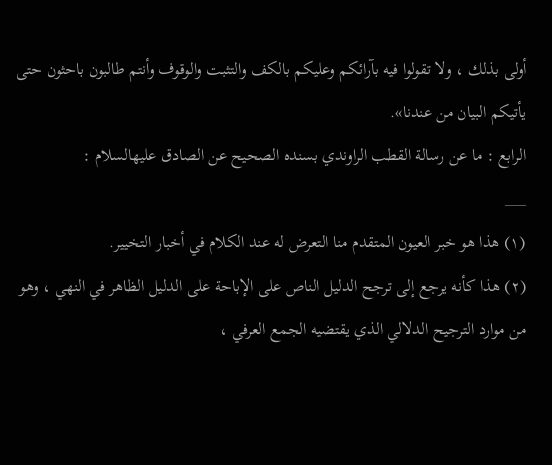أولى بذلك ، ولا تقولوا فيه بآرائكم وعليكم بالكف والتثبت والوقوف وأنتم طالبون باحثون حتى يأتيكم البيان من عندنا».
الرابع : ما عن رسالة القطب الراوندي بسنده الصحيح عن الصادق عليهالسلام :
___
(١) هذا هو خبر العيون المتقدم منا التعرض له عند الكلام في أخبار التخيير.
(٢) هذا كأنه يرجع إلى ترجح الدليل الناص على الإباحة على الدليل الظاهر في النهي ، وهو من موارد الترجيح الدلالي الذي يقتضيه الجمع العرفي ،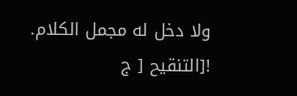ولا دخل له مجمل الكلام.
![التنقيح [ ج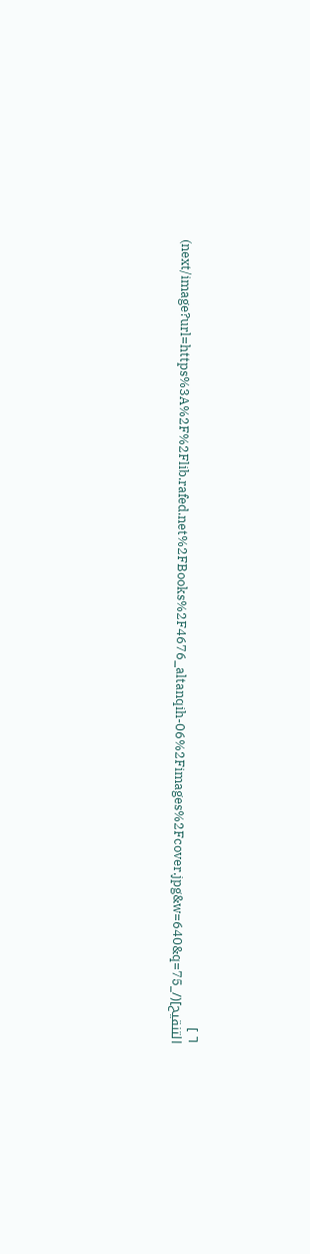٦ ] التنقيح](/_next/image?url=https%3A%2F%2Flib.rafed.net%2FBooks%2F4676_altanqih-06%2Fimages%2Fcover.jpg&w=640&q=75)